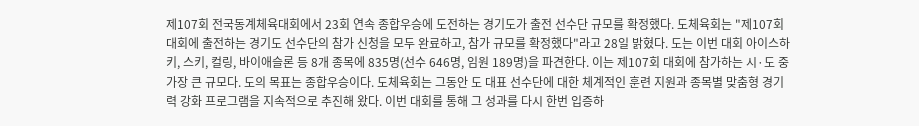제107회 전국동계체육대회에서 23회 연속 종합우승에 도전하는 경기도가 출전 선수단 규모를 확정했다. 도체육회는 "제107회 대회에 출전하는 경기도 선수단의 참가 신청을 모두 완료하고, 참가 규모를 확정했다"라고 28일 밝혔다. 도는 이번 대회 아이스하키, 스키, 컬링, 바이애슬론 등 8개 종목에 835명(선수 646명, 임원 189명)을 파견한다. 이는 제107회 대회에 참가하는 시·도 중 가장 큰 규모다. 도의 목표는 종합우승이다. 도체육회는 그동안 도 대표 선수단에 대한 체계적인 훈련 지원과 종목별 맞춤형 경기력 강화 프로그램을 지속적으로 추진해 왔다. 이번 대회를 통해 그 성과를 다시 한번 입증하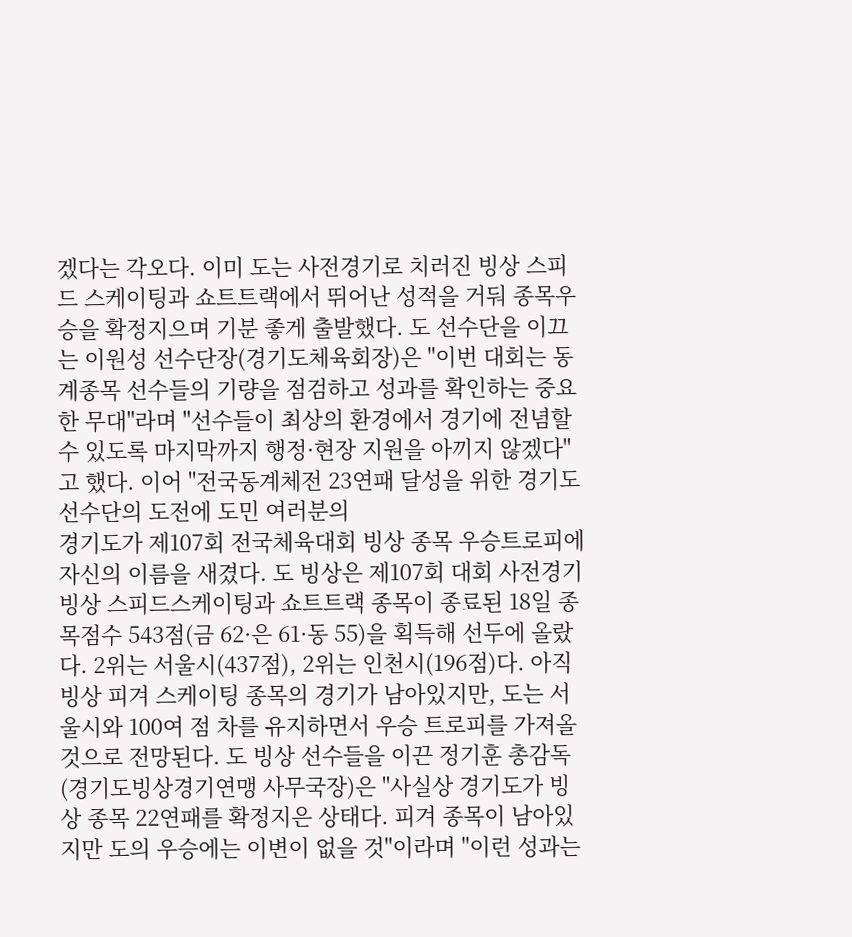겠다는 각오다. 이미 도는 사전경기로 치러진 빙상 스피드 스케이팅과 쇼트트랙에서 뛰어난 성적을 거둬 종목우승을 확정지으며 기분 좋게 출발했다. 도 선수단을 이끄는 이원성 선수단장(경기도체육회장)은 "이번 대회는 동계종목 선수들의 기량을 점검하고 성과를 확인하는 중요한 무대"라며 "선수들이 최상의 환경에서 경기에 전념할 수 있도록 마지막까지 행정·현장 지원을 아끼지 않겠다"고 했다. 이어 "전국동계체전 23연패 달성을 위한 경기도 선수단의 도전에 도민 여러분의
경기도가 제107회 전국체육대회 빙상 종목 우승트로피에 자신의 이름을 새겼다. 도 빙상은 제107회 대회 사전경기 빙상 스피드스케이팅과 쇼트트랙 종목이 종료된 18일 종목점수 543점(금 62·은 61·동 55)을 획득해 선두에 올랐다. 2위는 서울시(437점), 2위는 인천시(196점)다. 아직 빙상 피겨 스케이팅 종목의 경기가 남아있지만, 도는 서울시와 100여 점 차를 유지하면서 우승 트로피를 가져올 것으로 전망된다. 도 빙상 선수들을 이끈 정기훈 총감독(경기도빙상경기연맹 사무국장)은 "사실상 경기도가 빙상 종목 22연패를 확정지은 상태다. 피겨 종목이 남아있지만 도의 우승에는 이변이 없을 것"이라며 "이런 성과는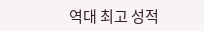역대 최고 성적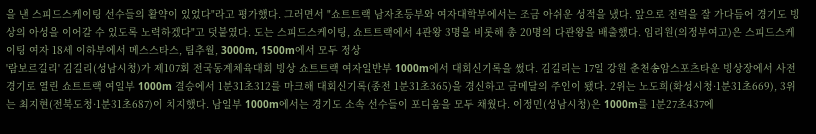을 낸 스피드스케이팅 선수들의 활약이 있었다"라고 평가했다. 그러면서 "쇼트트랙 남자초등부와 여자대학부에서는 조금 아쉬운 성적을 냈다. 앞으로 전력을 잘 가다듬어 경기도 빙상의 아성을 이어갈 수 있도록 노력하겠다"고 덧붙였다. 도는 스피드스케이팅, 쇼트트랙에서 4관왕 3명을 비롯해 총 20명의 다관왕을 배출했다. 임리원(의정부여고)은 스피드스케이팅 여자 18세 이하부에서 메스스타스, 팀추월, 3000m, 1500m에서 모두 정상
'람보르길리' 김길리(성남시청)가 제107회 전국동계체육대회 빙상 쇼트트랙 여자일반부 1000m에서 대회신기록을 썼다. 김길리는 17일 강원 춘천송암스포츠타운 빙상장에서 사전경기로 열린 쇼트트랙 여일부 1000m 결승에서 1분31초312를 마크해 대회신기록(종전 1분31초365)을 경신하고 금메달의 주인이 됐다. 2위는 노도희(화성시청·1분31초669), 3위는 최지현(전북도청·1분31초687)이 치지했다. 남일부 1000m에서는 경기도 소속 선수들이 포디움을 모두 채웠다. 이정민(성남시청)은 1000m를 1분27초437에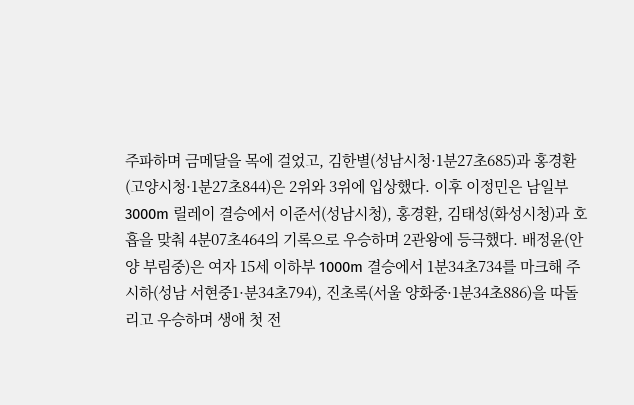주파하며 금메달을 목에 걸었고, 김한별(성남시청·1분27초685)과 홍경환(고양시청·1분27초844)은 2위와 3위에 입상했다. 이후 이정민은 남일부 3000m 릴레이 결승에서 이준서(성남시청), 홍경환, 김태성(화성시청)과 호흡을 맞춰 4분07초464의 기록으로 우승하며 2관왕에 등극했다. 배정윤(안양 부림중)은 여자 15세 이하부 1000m 결승에서 1분34초734를 마크해 주시하(성남 서현중1·분34초794), 진초록(서울 양화중·1분34초886)을 따돌리고 우승하며 생애 첫 전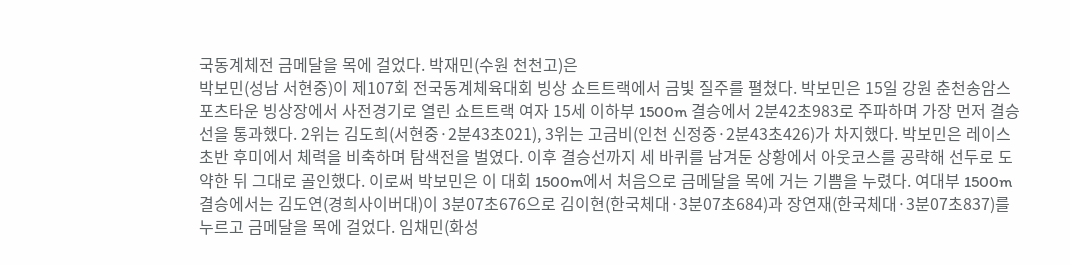국동계체전 금메달을 목에 걸었다. 박재민(수원 천천고)은
박보민(성남 서현중)이 제107회 전국동계체육대회 빙상 쇼트트랙에서 금빛 질주를 펼쳤다. 박보민은 15일 강원 춘천송암스포츠타운 빙상장에서 사전경기로 열린 쇼트트랙 여자 15세 이하부 1500m 결승에서 2분42초983로 주파하며 가장 먼저 결승선을 통과했다. 2위는 김도희(서현중·2분43초021), 3위는 고금비(인천 신정중·2분43초426)가 차지했다. 박보민은 레이스 초반 후미에서 체력을 비축하며 탐색전을 벌였다. 이후 결승선까지 세 바퀴를 남겨둔 상황에서 아웃코스를 공략해 선두로 도약한 뒤 그대로 골인했다. 이로써 박보민은 이 대회 1500m에서 처음으로 금메달을 목에 거는 기쁨을 누렸다. 여대부 1500m 결승에서는 김도연(경희사이버대)이 3분07초676으로 김이현(한국체대·3분07초684)과 장연재(한국체대·3분07초837)를 누르고 금메달을 목에 걸었다. 임채민(화성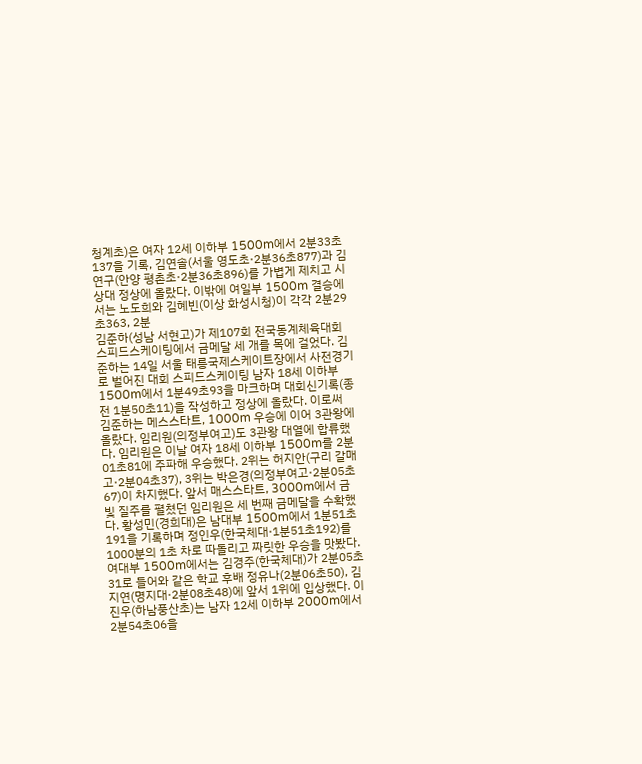청계초)은 여자 12세 이하부 1500m에서 2분33초137을 기록, 김연솔(서울 영도초·2분36초877)과 김연구(안양 평촌초·2분36초896)를 가볍게 제치고 시상대 정상에 올랐다. 이밖에 여일부 1500m 결승에서는 노도희와 김혜빈(이상 화성시청)이 각각 2분29초363, 2분
김준하(성남 서현고)가 제107회 전국동계체육대회 스피드스케이팅에서 금메달 세 개를 목에 걸었다. 김준하는 14일 서울 태릉국제스케이트장에서 사전경기로 벌어진 대회 스피드스케이팅 남자 18세 이하부 1500m에서 1분49초93을 마크하며 대회신기록(종전 1분50초11)을 작성하고 정상에 올랐다. 이로써 김준하는 메스스타트, 1000m 우승에 이어 3관왕에 올랐다. 임리원(의정부여고)도 3관왕 대열에 합류했다. 임리원은 이날 여자 18세 이하부 1500m를 2분01초81에 주파해 우승했다. 2위는 허지안(구리 갈매고·2분04초37), 3위는 박은경(의정부여고·2분05초67)이 차지했다. 앞서 매스스타트, 3000m에서 금빛 질주를 펼쳤던 임리원은 세 번째 금메달을 수확했다. 황성민(경희대)은 남대부 1500m에서 1분51초191을 기록하며 정인우(한국체대·1분51초192)를 1000분의 1초 차로 따돌리고 짜릿한 우승을 맛봤다. 여대부 1500m에서는 김경주(한국체대)가 2분05초31로 들어와 같은 학교 후배 정유나(2분06초50), 김지연(명지대·2분08초48)에 앞서 1위에 입상했다. 이진우(하남풍산초)는 남자 12세 이하부 2000m에서 2분54초06을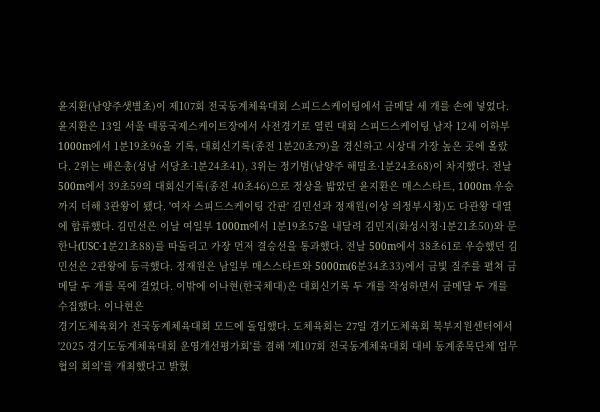윤지환(남양주샛별초)이 제107회 전국동계체육대회 스피드스케이팅에서 금메달 세 개를 손에 넣었다. 윤지환은 13일 서울 태릉국제스케이트장에서 사전경기로 열린 대회 스피드스케이팅 남자 12세 이하부 1000m에서 1분19초96을 기록, 대회신기록(종전 1분20초79)을 경신하고 시상대 가장 높은 곳에 올랐다. 2위는 배은총(성남 서당초·1분24초41), 3위는 정기범(남양주 해밀초·1분24초68)이 차지했다. 전날 500m에서 39초59의 대회신기록(종전 40초46)으로 정상을 밟았던 윤지환은 매스스타트, 1000m 우승까지 더해 3관왕이 됐다. '여자 스피드스케이팅 간판' 김민선과 정재원(이상 의정부시청)도 다관왕 대열에 합류했다. 김민선은 이날 여일부 1000m에서 1분19초57을 내달려 김민지(화성시청·1분21초50)와 문한나(USC·1분21초88)를 따돌리고 가장 먼저 결승선을 통과했다. 전날 500m에서 38초61로 우승했던 김민선은 2관왕에 등극했다. 정재원은 남일부 매스스타트와 5000m(6분34초33)에서 금빛 질주를 펼쳐 금메달 두 개를 목에 걸었다. 이밖에 이나현(한국체대)은 대회신기록 두 개를 작성하면서 금메달 두 개를 수집했다. 이나현은
경기도체육회가 전국동계체육대회 모드에 돌입했다. 도체육회는 27일 경기도체육회 북부지원센터에서 '2025 경기도동계체육대회 운영개선평가회'를 겸해 '제107회 전국동계체육대회 대비 동계종목단체 업무협의 회의'를 개최했다고 밝혔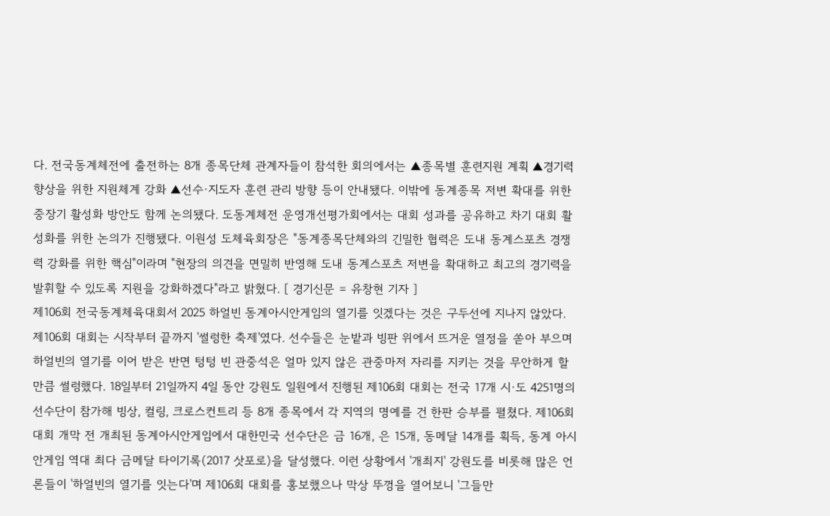다. 전국동계체전에 출전하는 8개 종목단체 관계자들이 참석한 회의에서는 ▲종목별 훈련지원 계획 ▲경기력 향상을 위한 지원체계 강화 ▲선수·지도자 훈련 관리 방향 등이 안내됐다. 이밖에 동계종목 저변 확대를 위한 중장기 활성화 방안도 함께 논의됐다. 도동계체전 운영개선평가회에서는 대회 성과를 공유하고 차기 대회 활성화를 위한 논의가 진행됐다. 이원성 도체육회장은 "동계종목단체와의 긴밀한 협력은 도내 동계스포츠 경쟁력 강화를 위한 핵심"이라며 "현장의 의견을 면밀히 반영해 도내 동계스포츠 저변을 확대하고 최고의 경기력을 발휘할 수 있도록 지원을 강화하겠다"라고 밝혔다. [ 경기신문 = 유창현 기자 ]
제106회 전국동계체육대회서 2025 하얼빈 동계아시안게임의 열기를 잇겠다는 것은 구두선에 지나지 않았다. 제106회 대회는 시작부터 끝까지 '썰렁한 축제'였다. 선수들은 눈밭과 빙판 위에서 뜨거운 열정을 쏟아 부으며 하얼빈의 열기를 이어 받은 반면 텅텅 빈 관중석은 얼마 있지 않은 관중마저 자리를 지키는 것을 무안하게 할 만큼 썰렁했다. 18일부터 21일까지 4일 동안 강원도 일원에서 진행된 제106회 대회는 전국 17개 시·도 4251명의 선수단이 참가해 빙상, 컬링, 크로스컨트리 등 8개 종목에서 각 지역의 명예를 건 한판 승부를 펼쳤다. 제106회 대회 개막 전 개최된 동계아시안게임에서 대한민국 선수단은 금 16개, 은 15개, 동메달 14개를 획득, 동계 아시안게임 역대 최다 금메달 타이기록(2017 삿포로)을 달성했다. 이런 상황에서 '개최지' 강원도를 비롯해 많은 언론들이 '하얼빈의 열기를 잇는다'며 제106회 대회를 홍보했으나 막상 뚜껑을 열어보니 '그들만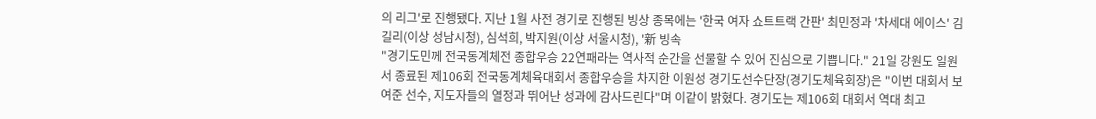의 리그'로 진행됐다. 지난 1월 사전 경기로 진행된 빙상 종목에는 '한국 여자 쇼트트랙 간판' 최민정과 '차세대 에이스' 김길리(이상 성남시청), 심석희, 박지원(이상 서울시청), '新 빙속
"경기도민께 전국동계체전 종합우승 22연패라는 역사적 순간을 선물할 수 있어 진심으로 기쁩니다." 21일 강원도 일원서 종료된 제106회 전국동계체육대회서 종합우승을 차지한 이원성 경기도선수단장(경기도체육회장)은 "이번 대회서 보여준 선수, 지도자들의 열정과 뛰어난 성과에 감사드린다"며 이같이 밝혔다. 경기도는 제106회 대회서 역대 최고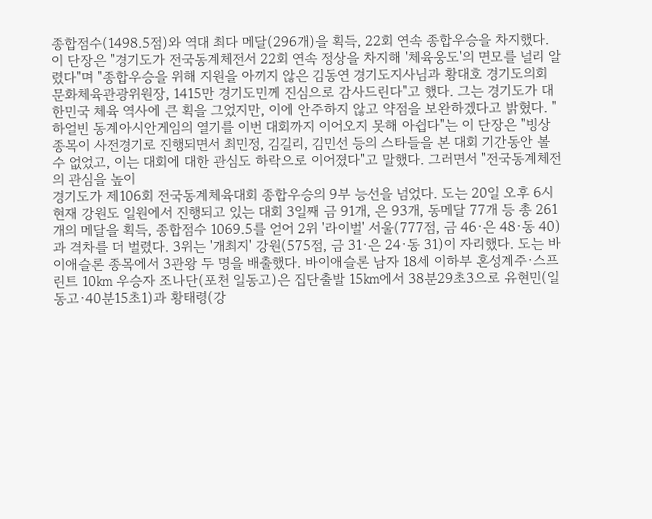종합점수(1498.5점)와 역대 최다 메달(296개)을 획득, 22회 연속 종합우승을 차지했다. 이 단장은 "경기도가 전국동계체전서 22회 연속 정상을 차지해 '체육웅도'의 면모를 널리 알렸다"며 "종합우승을 위해 지원을 아끼지 않은 김동연 경기도지사님과 황대호 경기도의회 문화체육관광위원장, 1415만 경기도민께 진심으로 감사드린다"고 했다. 그는 경기도가 대한민국 체육 역사에 큰 획을 그었지만, 이에 안주하지 않고 약점을 보완하겠다고 밝혔다. "하얼빈 동계아시안게임의 열기를 이번 대회까지 이어오지 못해 아쉽다"는 이 단장은 "빙상 종목이 사전경기로 진행되면서 최민정, 김길리, 김민선 등의 스타들을 본 대회 기간동안 볼 수 없었고, 이는 대회에 대한 관심도 하락으로 이어졌다"고 말했다. 그러면서 "전국동계체전의 관심을 높이
경기도가 제106회 전국동계체육대회 종합우승의 9부 능선을 넘었다. 도는 20일 오후 6시 현재 강원도 일원에서 진행되고 있는 대회 3일째 금 91개, 은 93개, 동메달 77개 등 총 261개의 메달을 획득, 종합점수 1069.5를 얻어 2위 '라이벌' 서울(777점, 금 46·은 48·동 40)과 격차를 더 벌렸다. 3위는 '개최지' 강원(575점, 금 31·은 24·동 31)이 자리했다. 도는 바이애슬론 종목에서 3관왕 두 명을 배출했다. 바이애슬론 남자 18세 이하부 혼성계주·스프린트 10㎞ 우승자 조나단(포천 일동고)은 집단출발 15㎞에서 38분29초3으로 유현민(일동고·40분15초1)과 황태령(강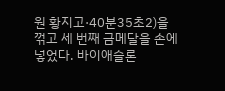원 황지고·40분35초2)을 꺾고 세 번째 금메달을 손에 넣었다. 바이애슬론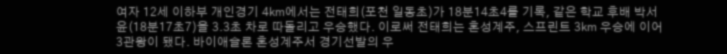여자 12세 이하부 개인경기 4㎞에서는 전태희(포천 일동초)가 18분14초4를 기록, 같은 학교 후배 박서윤(18분17초7)을 3.3초 차로 따돌리고 우승했다. 이로써 전태희는 혼성계주, 스프린트 3㎞ 우승에 이어 3관왕이 됐다. 바이애슬론 혼성계주서 경기선발의 우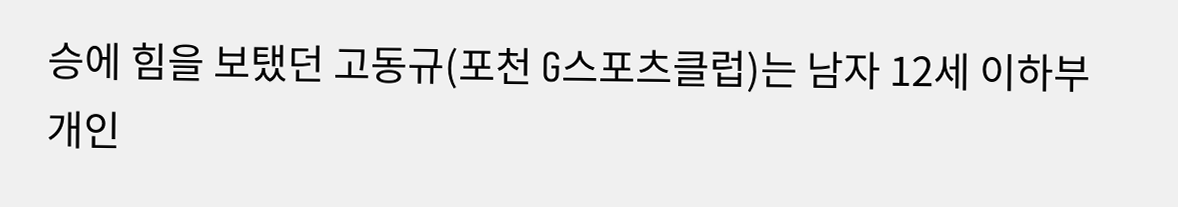승에 힘을 보탰던 고동규(포천 G스포츠클럽)는 남자 12세 이하부 개인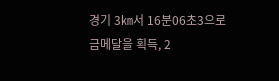경기 3㎞서 16분06초3으로 금메달을 획득, 2